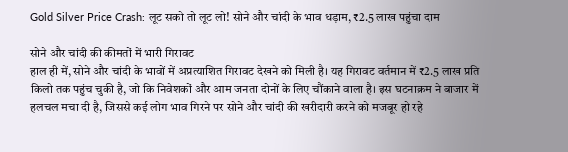Gold Silver Price Crash: लूट सको तो लूट लो! सोने और चांदी के भाव धड़ाम, ₹2.5 लाख पहुंचा दाम

सोने और चांदी की कीमतों में भारी गिरावट
हाल ही में, सोने और चांदी के भावों में अप्रत्याशित गिरावट देखने को मिली है। यह गिरावट वर्तमान में ₹2.5 लाख प्रति किलो तक पहुंच चुकी है, जो कि निवेशकों और आम जनता दोनों के लिए चौंकाने वाला है। इस घटनाक्रम ने बाजार में हलचल मचा दी है, जिससे कई लोग भाव गिरने पर सोने और चांदी की खरीदारी करने को मजबूर हो रहे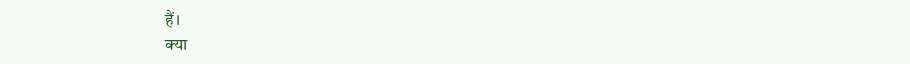हैं।
क्या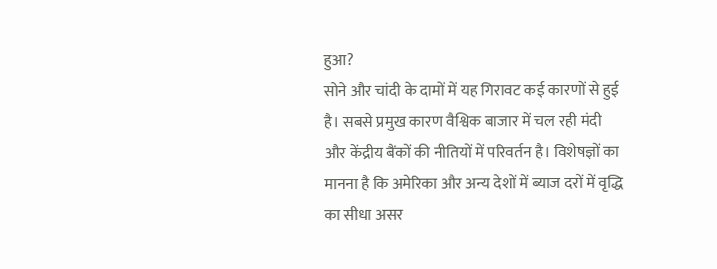हुआ?
सोने और चांदी के दामों में यह गिरावट कई कारणों से हुई है। सबसे प्रमुख कारण वैश्विक बाजार में चल रही मंदी और केंद्रीय बैंकों की नीतियों में परिवर्तन है। विशेषज्ञों का मानना है कि अमेरिका और अन्य देशों में ब्याज दरों में वृद्धि का सीधा असर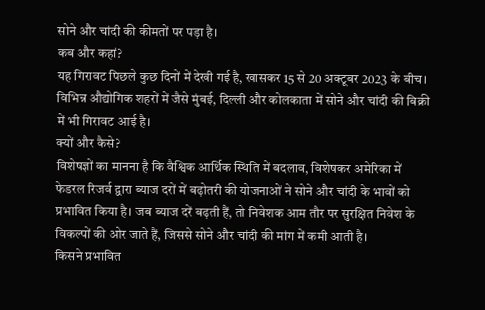सोने और चांदी की कीमतों पर पड़ा है।
कब और कहां?
यह गिरावट पिछले कुछ दिनों में देखी गई है, खासकर 15 से 20 अक्टूबर 2023 के बीच। विभिन्न औद्योगिक शहरों में जैसे मुंबई, दिल्ली और कोलकाता में सोने और चांदी की बिक्री में भी गिरावट आई है।
क्यों और कैसे?
विशेषज्ञों का मानना है कि वैश्विक आर्थिक स्थिति में बदलाव, विशेषकर अमेरिका में फेडरल रिजर्व द्वारा ब्याज दरों में बढ़ोतरी की योजनाओं ने सोने और चांदी के भावों को प्रभावित किया है। जब ब्याज दरें बढ़ती हैं, तो निवेशक आम तौर पर सुरक्षित निवेश के विकल्पों की ओर जाते हैं, जिससे सोने और चांदी की मांग में कमी आती है।
किसने प्रभावित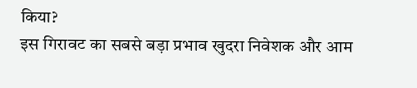किया?
इस गिरावट का सबसे बड़ा प्रभाव खुदरा निवेशक और आम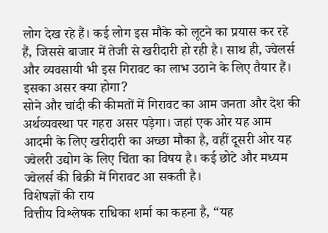लोग देख रहे हैं। कई लोग इस मौके को लूटने का प्रयास कर रहे हैं, जिससे बाजार में तेजी से खरीदारी हो रही है। साथ ही, ज्वेलर्स और व्यवसायी भी इस गिरावट का लाभ उठाने के लिए तैयार हैं।
इसका असर क्या होगा?
सोने और चांदी की कीमतों में गिरावट का आम जनता और देश की अर्थव्यवस्था पर गहरा असर पड़ेगा। जहां एक ओर यह आम आदमी के लिए खरीदारी का अच्छा मौका है, वहीं दूसरी ओर यह ज्वेलरी उद्योग के लिए चिंता का विषय है। कई छोटे और मध्यम ज्वेलर्स की बिक्री में गिरावट आ सकती है।
विशेषज्ञों की राय
वित्तीय विश्लेषक राधिका शर्मा का कहना है, “यह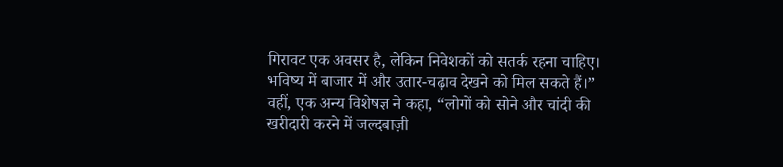गिरावट एक अवसर है, लेकिन निवेशकों को सतर्क रहना चाहिए। भविष्य में बाजार में और उतार-चढ़ाव देखने को मिल सकते हैं।” वहीं, एक अन्य विशेषज्ञ ने कहा, “लोगों को सोने और चांदी की खरीदारी करने में जल्दबाज़ी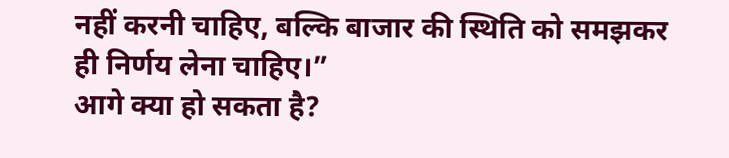नहीं करनी चाहिए, बल्कि बाजार की स्थिति को समझकर ही निर्णय लेना चाहिए।”
आगे क्या हो सकता है?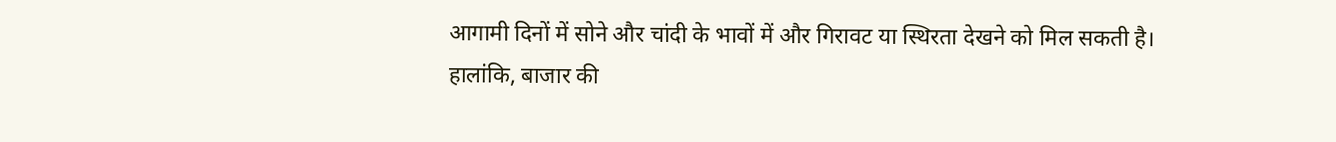आगामी दिनों में सोने और चांदी के भावों में और गिरावट या स्थिरता देखने को मिल सकती है। हालांकि, बाजार की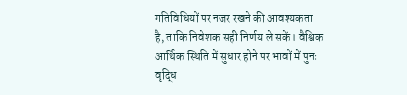गतिविधियों पर नजर रखने की आवश्यकता है, ताकि निवेशक सही निर्णय ले सकें। वैश्विक आर्थिक स्थिति में सुधार होने पर भावों में पुनः वृद्धि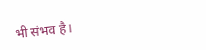भी संभव है।